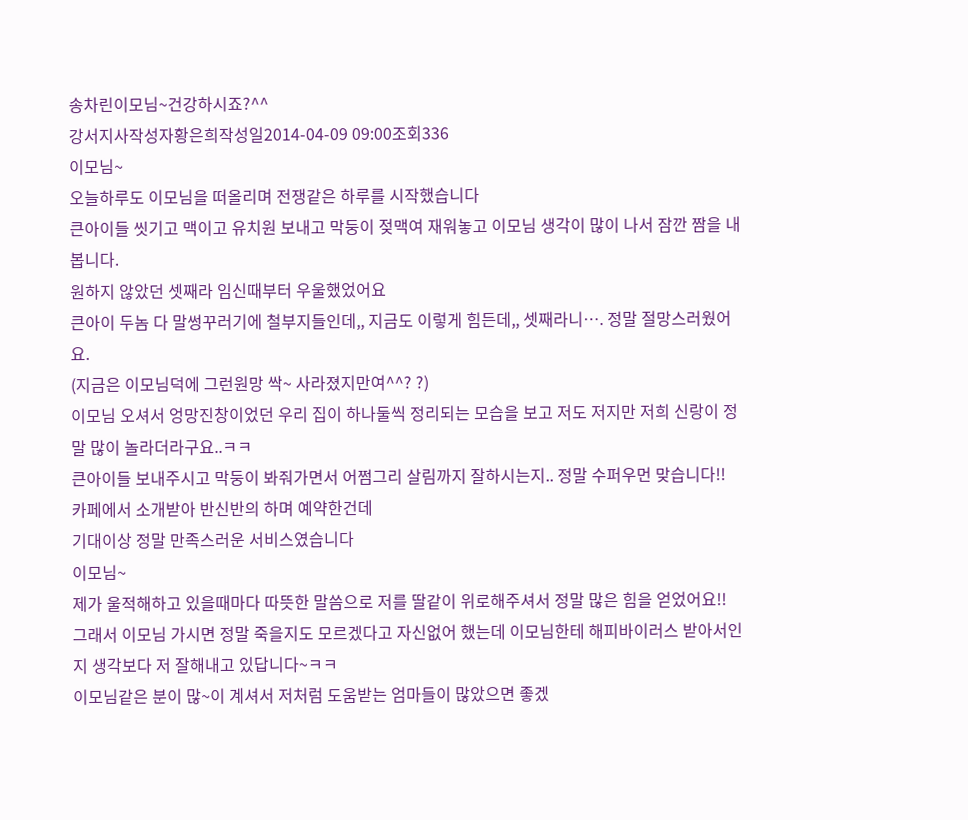송차린이모님~건강하시죠?^^
강서지사작성자황은희작성일2014-04-09 09:00조회336
이모님~
오늘하루도 이모님을 떠올리며 전쟁같은 하루를 시작했습니다
큰아이들 씻기고 맥이고 유치원 보내고 막둥이 젖맥여 재워놓고 이모님 생각이 많이 나서 잠깐 짬을 내봅니다.
원하지 않았던 셋째라 임신때부터 우울했었어요
큰아이 두놈 다 말썽꾸러기에 철부지들인데,, 지금도 이렇게 힘든데,, 셋째라니…. 정말 절망스러웠어요.
(지금은 이모님덕에 그런원망 싹~ 사라졌지만여^^? ?)
이모님 오셔서 엉망진창이었던 우리 집이 하나둘씩 정리되는 모습을 보고 저도 저지만 저희 신랑이 정말 많이 놀라더라구요..ㅋㅋ
큰아이들 보내주시고 막둥이 봐줘가면서 어쩜그리 살림까지 잘하시는지.. 정말 수퍼우먼 맞습니다!!
카페에서 소개받아 반신반의 하며 예약한건데
기대이상 정말 만족스러운 서비스였습니다
이모님~
제가 울적해하고 있을때마다 따뜻한 말씀으로 저를 딸같이 위로해주셔서 정말 많은 힘을 얻었어요!!
그래서 이모님 가시면 정말 죽을지도 모르겠다고 자신없어 했는데 이모님한테 해피바이러스 받아서인지 생각보다 저 잘해내고 있답니다~ㅋㅋ
이모님같은 분이 많~이 계셔서 저처럼 도움받는 엄마들이 많았으면 좋겠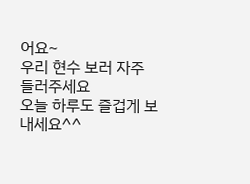어요~
우리 현수 보러 자주 들러주세요
오늘 하루도 즐겁게 보내세요^^